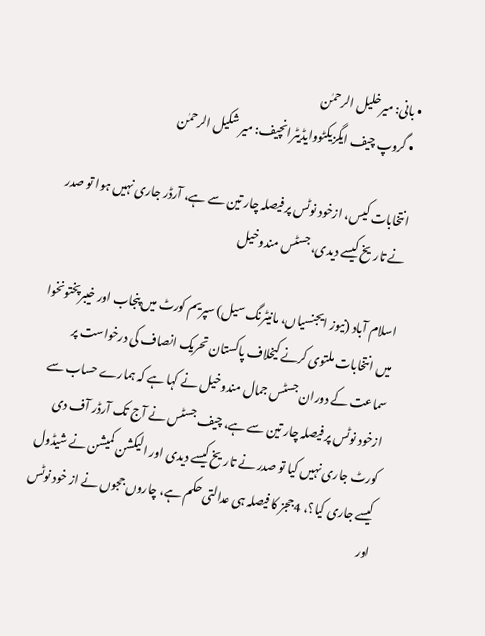• بانی: میرخلیل الرحمٰن
  • گروپ چیف ایگزیکٹووایڈیٹرانچیف: میر شکیل الرحمٰن

انتخابات کیس، ازخود نوٹس پر فیصلہ چار تین سے ہے، آرڈر جاری نہیں ہوا تو صدر نے تاریخ کیسے دیدی، جسٹس مندوخیل

اسلام آباد (نیوز ایجنسیاں، مانیٹرنگ سیل) سپریم کورٹ میں پنجاب اور خیبرپختونخوا میں انتخابات ملتوی کرنے کیخلاف پاکستان تحریک انصاف کی درخواست پر سماعت کے دوران جسٹس جمال مندوخیل نے کہا ہے کہ ہمارے حساب سے ازخود نوٹس پر فیصلہ چار تین سے ہے، چیف جسٹس نے آج تک آرڈر آف دی کورٹ جاری نہیں کیا تو صدر نے تاریخ کیسے دیدی اور الیکشن کمیشن نے شیڈول کیسے جاری کیا؟، 4ججز کا فیصلہ ہی عدالتی حکم ہے، چاروں ججوں نے از خود نوٹس اور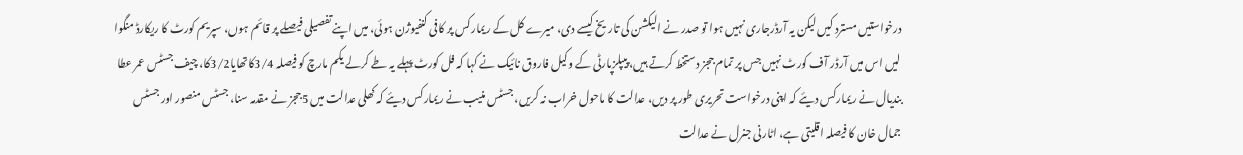درخواستیں مسترد کیں لیکن یہ آرڈرجاری نہیں ہوا تو صدر نے الیکشن کی تاریخ کیسے دی، میرے کل کے ریمارکس پر کافی کنفیوژن ہوئی، میں اپنے تفصیلی فیصلے پر قائم ہوں، سپریم کورٹ کا ریکارڈ منگوا لیں اس میں آرڈر آف کورٹ نہیں جس پر تمام ججز دستخط کرتے ہیں، پیپلزپارٹی کے وکیل فاروق نائیک نے کہا کہ فل کورٹ پہلے یہ طے کرلے یکم مارچ کو فیصلہ 3/4کاتھایا3/2کا، چیف جسٹس عمر عطا بندیال نے ریمارکس دیئے کہ اپنی درخواست تحریری طور پر دیں، عدالت کا ماحول خراب نہ کریں، جسٹس منیب نے ریمارکس دیئے کہ کھلی عدالت میں 5ججز نے مقدمہ سنا، جسٹس منصور اور جسٹس جمال خان کا فیصلہ اقلیتی ہے، اٹارنی جنرل نے عدالت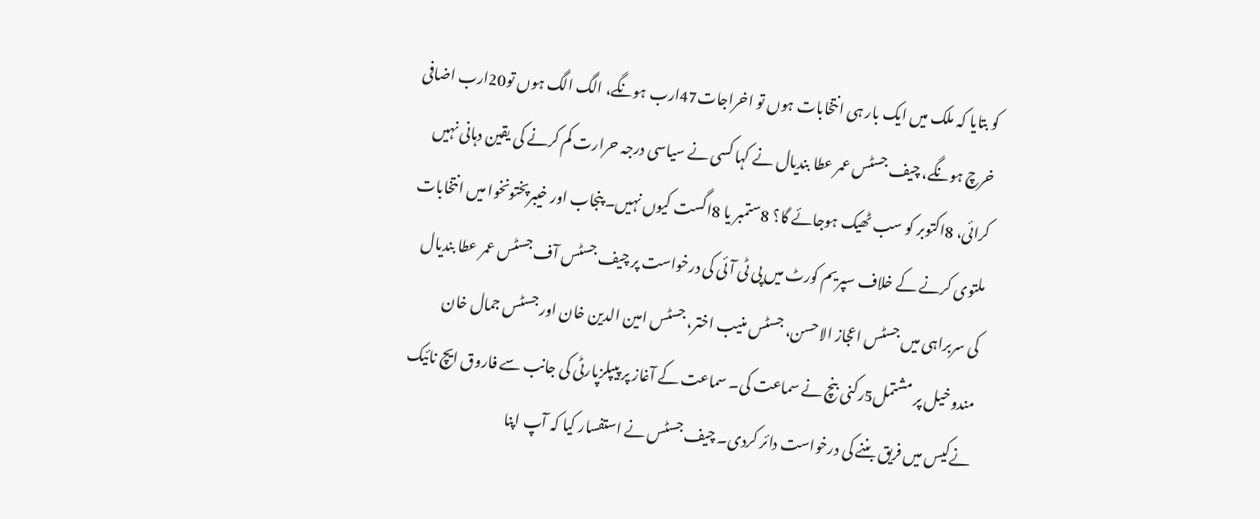کو بتایا کہ ملک میں ایک بار ہی انتخابات ہوں تو اخراجات47ارب ہونگے، الگ الگ ہوں تو20ارب اضافی خرچ ہونگے، چیف جسٹس عمر عطا بندیال نے کہا کسی نے سیاسی درجہ حرارت کم کرنے کی یقین دہانی نہیں کرائی، 8اکتوبر کو سب ٹھیک ہوجائے گا؟ 8ستمبر یا 8اگست کیوں نہیں۔ پنجاب اور خیبرپختونخوا میں انتخابات ملتوی کرنے کے خلاف سپریم کورٹ میں پی ٹی آئی کی درخواست پر چیف جسٹس آف جسٹس عمر عطا بندیال کی سربراہی میں جسٹس اعجاز الاحسن، جسٹس منیب اختر، جسٹس امین الدین خان اور جسٹس جمال خان مندوخیل پر مشتمل5رکنی بنچ نے سماعت کی۔ سماعت کے آغاز پر پیپلزپارٹی کی جانب سے فاروق ایچ نائیک نےکیس میں فریق بننے کی درخواست دائر کردی۔ چیف جسٹس نے استفسار کیا کہ آپ اپنا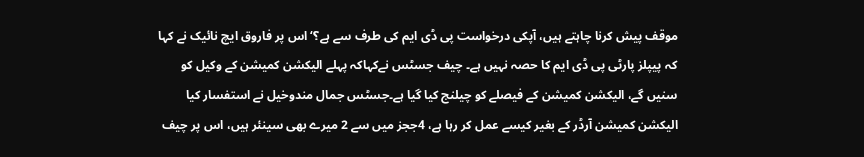موقف پیش کرنا چاہتے ہیں، آپکی درخواست پی ڈی ایم کی طرف سے ہے؟‘ اس پر فاروق ایچ نائیک نے کہا کہ پیپلز پارٹی پی ڈی ایم کا حصہ نہیں ہے۔ چیف جسٹس نےکہاکہ پہلے الیکشن کمیشن کے وکیل کو سنیں گے، الیکشن کمیشن کے فیصلے کو چیلنج کیا گیا ہے۔جسٹس جمال مندوخیل نے استفسار کیا الیکشن کمیشن آرڈر کے بغیر کیسے عمل کر رہا ہے، 4ججز میں سے 2 میرے بھی سینئر ہیں، اس پر چیف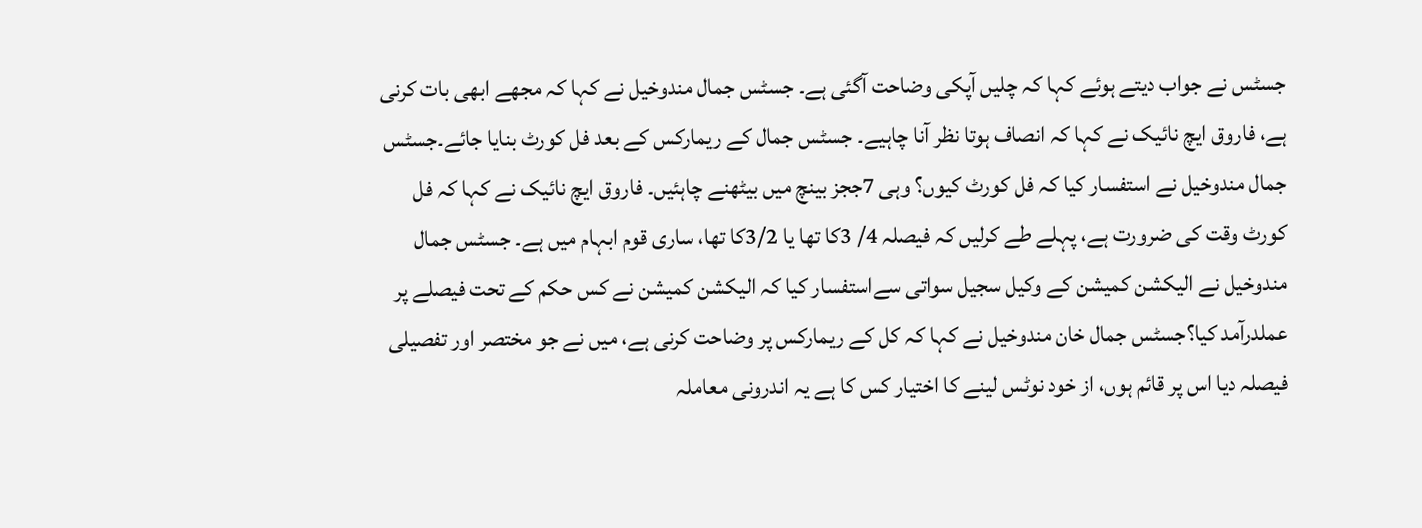جسٹس نے جواب دیتے ہوئے کہا کہ چلیں آپکی وضاحت آگئی ہے۔ جسٹس جمال مندوخیل نے کہا کہ مجھے ابھی بات کرنی ہے، فاروق ایچ نائیک نے کہا کہ انصاف ہوتا نظر آنا چاہیے۔ جسٹس جمال کے ریمارکس کے بعد فل کورٹ بنایا جائے۔جسٹس جمال مندوخیل نے استفسار کیا کہ فل کورٹ کیوں؟ وہی 7ججز بینچ میں بیٹھنے چاہئیں۔ فاروق ایچ نائیک نے کہا کہ فل کورٹ وقت کی ضرورت ہے، پہلے طے کرلیں کہ فیصلہ 4/ 3کا تھا یا 3/2کا تھا، ساری قوم ابہام میں ہے۔ جسٹس جمال مندوخیل نے الیکشن کمیشن کے وکیل سجیل سواتی سےاستفسار کیا کہ الیکشن کمیشن نے کس حکم کے تحت فیصلے پر عملدرآمد کیا؟جسٹس جمال خان مندوخیل نے کہا کہ کل کے ریمارکس پر وضاحت کرنی ہے، میں نے جو مختصر اور تفصیلی فیصلہ دیا اس پر قائم ہوں، از خود نوٹس لینے کا اختیار کس کا ہے یہ اندرونی معاملہ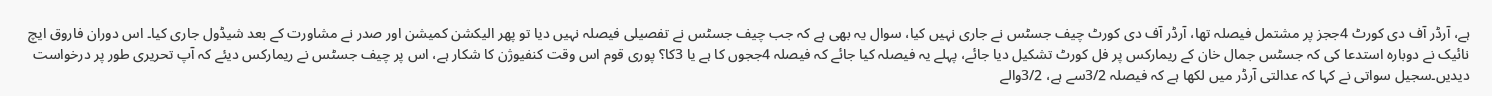ہے، آرڈر آف دی کورٹ 4ججز پر مشتمل فیصلہ تھا، آرڈر آف دی کورٹ چیف جسٹس نے جاری نہیں کیا، سوال یہ بھی ہے کہ جب چیف جسٹس نے تفصیلی فیصلہ نہیں دیا تو پھر الیکشن کمیشن اور صدر نے مشاورت کے بعد شیڈول جاری کیا۔ اس دوران فاروق ایچ نائیک نے دوبارہ استدعا کی کہ جسٹس جمال خان کے ریمارکس پر فل کورٹ تشکیل دیا جائے، پہلے یہ فیصلہ کیا جائے کہ فیصلہ 4ججوں کا ہے یا 3کا؟ پوری قوم اس وقت کنفیوژن کا شکار ہے، اس پر چیف جسٹس نے ریمارکس دیئے کہ آپ تحریری طور پر درخواست دیدیں۔سجیل سواتی نے کہا کہ عدالتی آرڈر میں لکھا ہے کہ فیصلہ 3/2سے ہے، 3/2والے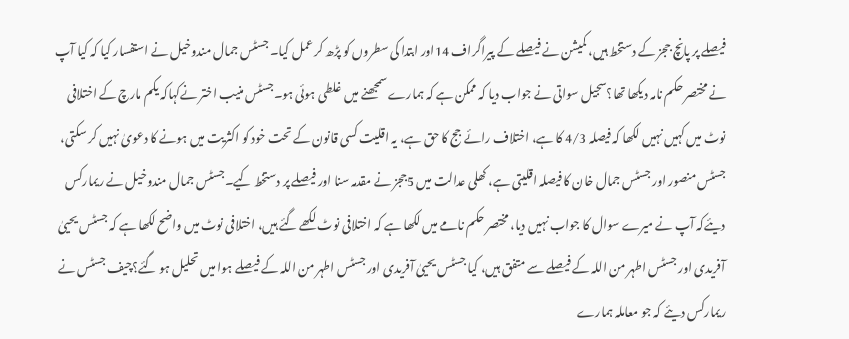فیصلے پر پانچ ججز کے دستخط ہیں، کمیشن نے فیصلے کے پیراگراف 14اور ابتدا کی سطروں کو پڑھ کر عمل کیا۔ جسٹس جمال مندوخیل نے استفسار کیا کہ کیا آپ نے مختصر حکم نامہ دیکھا تھا؟سجیل سواتی نے جواب دیا کہ ممکن ہے کہ ہمارے سمجھنے میں غلطی ہوئی ہو۔جسٹس منیب اختر نےکہاکہ یکم مارچ کے اختلافی نوٹ میں کہیں نہیں لکھا کہ فیصلہ 4/3 کا ہے، اختلاف رائے جج کا حق ہے، یہ اقلیت کسی قانون کے تحت خود کو اکثریت میں ہونے کا دعویٰ نہیں کر سکتی، جسٹس منصور اور جسٹس جمال خان کا فیصلہ اقلیتی ہے، کھلی عدالت میں 5ججز نے مقدمہ سنا اور فیصلے پر دستخط کیے۔جسٹس جمال مندوخیل نے ریمارکس دیئےکہ آپ نے میرے سوال کا جواب نہیں دیا، مختصر حکم نامے میں لکھا ہے کہ اختلافی نوٹ لکھے گئے ہیں، اختلافی نوٹ میں واضح لکھا ہے کہ جسٹس یحییٰ آفریدی اور جسٹس اطہر من اللہ کے فیصلے سے متفق ہیں، کیا جسٹس یحییٰ آفریدی اور جسٹس اطہر من اللہ کے فیصلے ہوا میں تحلیل ہو گئے؟چیف جسٹس نے ریمارکس دیئے کہ جو معاملہ ہمارے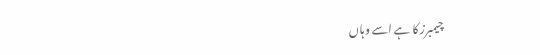چیمبرز کا ہے اسے وہاں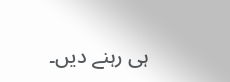ہی رہنے دیں۔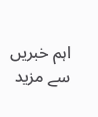اہم خبریں سے مزید